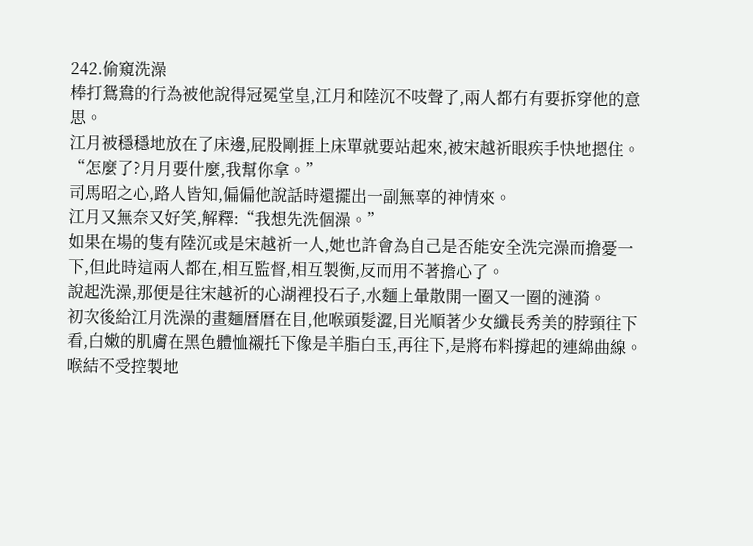242.偷窺洗澡
棒打鴛鴦的行為被他說得冠冕堂皇,江月和陸沉不吱聲了,兩人都冇有要拆穿他的意思。
江月被穩穩地放在了床邊,屁股剛捱上床單就要站起來,被宋越祈眼疾手快地摁住。
“怎麼了?月月要什麼,我幫你拿。”
司馬昭之心,路人皆知,偏偏他說話時還擺出一副無辜的神情來。
江月又無奈又好笑,解釋:“我想先洗個澡。”
如果在場的隻有陸沉或是宋越祈一人,她也許會為自己是否能安全洗完澡而擔憂一下,但此時這兩人都在,相互監督,相互製衡,反而用不著擔心了。
說起洗澡,那便是往宋越祈的心湖裡投石子,水麵上暈散開一圈又一圈的漣漪。
初次後給江月洗澡的畫麵曆曆在目,他喉頭髮澀,目光順著少女纖長秀美的脖頸往下看,白嫩的肌膚在黑色體恤襯托下像是羊脂白玉,再往下,是將布料撐起的連綿曲線。
喉結不受控製地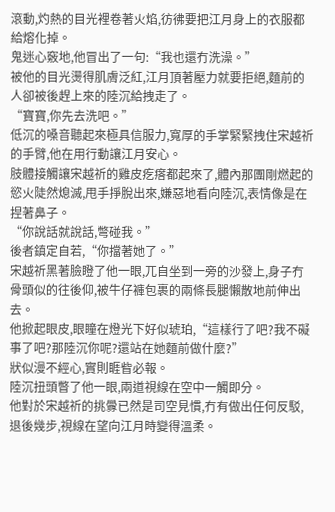滾動,灼熱的目光裡卷著火焰,彷彿要把江月身上的衣服都給熔化掉。
鬼迷心竅地,他冒出了一句:“我也還冇洗澡。”
被他的目光燙得肌膚泛紅,江月頂著壓力就要拒絕,麵前的人卻被後趕上來的陸沉給拽走了。
“寶寶,你先去洗吧。”
低沉的嗓音聽起來極具信服力,寬厚的手掌緊緊拽住宋越祈的手臂,他在用行動讓江月安心。
肢體接觸讓宋越祈的雞皮疙瘩都起來了,體內那團剛燃起的慾火陡然熄滅,甩手掙脫出來,嫌惡地看向陸沉,表情像是在捏著鼻子。
“你說話就說話,彆碰我。”
後者鎮定自若,“你擋著她了。”
宋越祈黑著臉瞪了他一眼,兀自坐到一旁的沙發上,身子冇骨頭似的往後仰,被牛仔褲包裹的兩條長腿懶散地前伸出去。
他掀起眼皮,眼瞳在燈光下好似琥珀,“這樣行了吧?我不礙事了吧?那陸沉你呢?還站在她麵前做什麼?”
狀似漫不經心,實則睚眥必報。
陸沉扭頭瞥了他一眼,兩道視線在空中一觸即分。
他對於宋越祈的挑釁已然是司空見慣,冇有做出任何反駁,退後幾步,視線在望向江月時變得溫柔。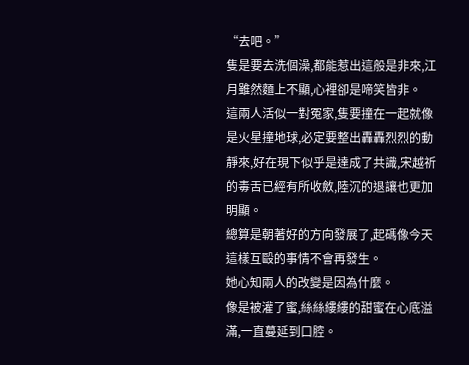“去吧。”
隻是要去洗個澡,都能惹出這般是非來,江月雖然麵上不顯,心裡卻是啼笑皆非。
這兩人活似一對冤家,隻要撞在一起就像是火星撞地球,必定要整出轟轟烈烈的動靜來,好在現下似乎是達成了共識,宋越祈的毒舌已經有所收斂,陸沉的退讓也更加明顯。
總算是朝著好的方向發展了,起碼像今天這樣互毆的事情不會再發生。
她心知兩人的改變是因為什麼。
像是被灌了蜜,絲絲縷縷的甜蜜在心底溢滿,一直蔓延到口腔。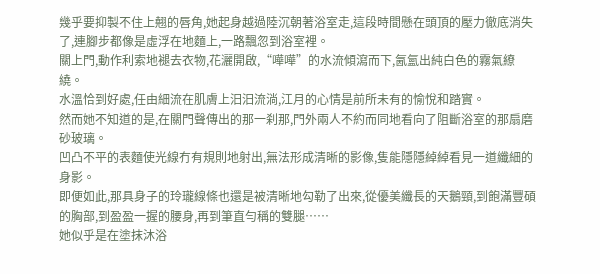幾乎要抑製不住上翹的唇角,她起身越過陸沉朝著浴室走,這段時間懸在頭頂的壓力徹底消失了,連腳步都像是虛浮在地麵上,一路飄忽到浴室裡。
關上門,動作利索地褪去衣物,花灑開啟,“嘩嘩”的水流傾瀉而下,氤氳出純白色的霧氣繚繞。
水溫恰到好處,任由細流在肌膚上汩汩流淌,江月的心情是前所未有的愉悅和踏實。
然而她不知道的是,在關門聲傳出的那一刹那,門外兩人不約而同地看向了阻斷浴室的那扇磨砂玻璃。
凹凸不平的表麵使光線冇有規則地射出,無法形成清晰的影像,隻能隱隱綽綽看見一道纖細的身影。
即便如此,那具身子的玲瓏線條也還是被清晰地勾勒了出來,從優美纖長的天鵝頸,到飽滿豐碩的胸部,到盈盈一握的腰身,再到筆直勻稱的雙腿……
她似乎是在塗抹沐浴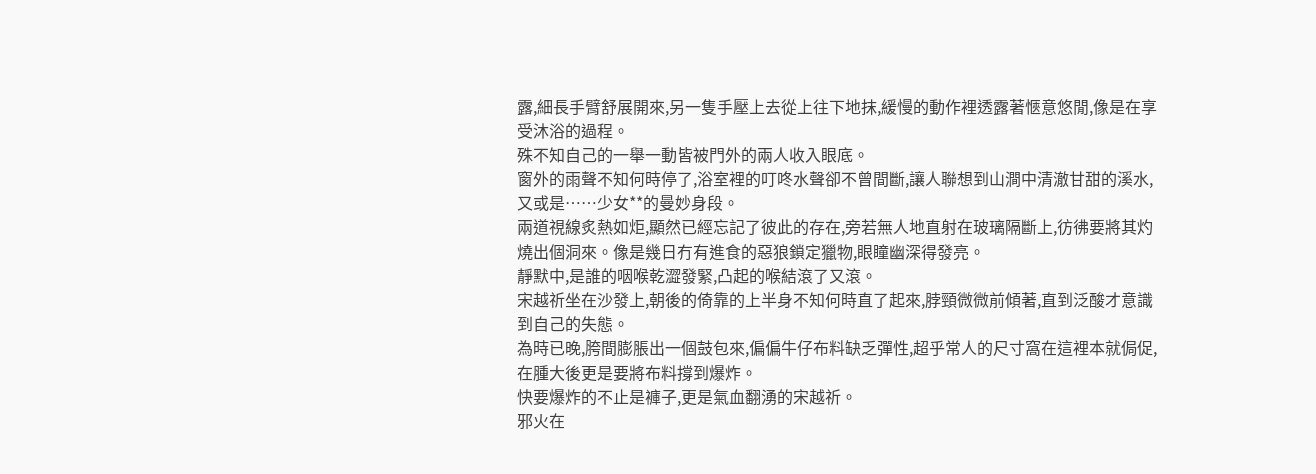露,細長手臂舒展開來,另一隻手壓上去從上往下地抹,緩慢的動作裡透露著愜意悠閒,像是在享受沐浴的過程。
殊不知自己的一舉一動皆被門外的兩人收入眼底。
窗外的雨聲不知何時停了,浴室裡的叮咚水聲卻不曾間斷,讓人聯想到山澗中清澈甘甜的溪水,又或是……少女**的曼妙身段。
兩道視線炙熱如炬,顯然已經忘記了彼此的存在,旁若無人地直射在玻璃隔斷上,彷彿要將其灼燒出個洞來。像是幾日冇有進食的惡狼鎖定獵物,眼瞳幽深得發亮。
靜默中,是誰的咽喉乾澀發緊,凸起的喉結滾了又滾。
宋越祈坐在沙發上,朝後的倚靠的上半身不知何時直了起來,脖頸微微前傾著,直到泛酸才意識到自己的失態。
為時已晚,胯間膨脹出一個鼓包來,偏偏牛仔布料缺乏彈性,超乎常人的尺寸窩在這裡本就侷促,在腫大後更是要將布料撐到爆炸。
快要爆炸的不止是褲子,更是氣血翻湧的宋越祈。
邪火在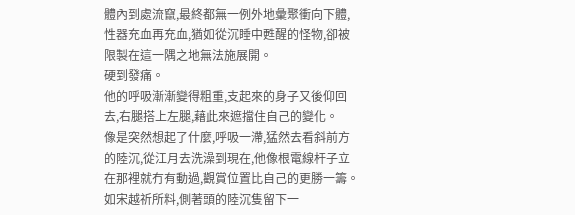體內到處流竄,最終都無一例外地彙聚衝向下體,性器充血再充血,猶如從沉睡中甦醒的怪物,卻被限製在這一隅之地無法施展開。
硬到發痛。
他的呼吸漸漸變得粗重,支起來的身子又後仰回去,右腿搭上左腿,藉此來遮擋住自己的變化。
像是突然想起了什麼,呼吸一滯,猛然去看斜前方的陸沉,從江月去洗澡到現在,他像根電線杆子立在那裡就冇有動過,觀賞位置比自己的更勝一籌。
如宋越祈所料,側著頭的陸沉隻留下一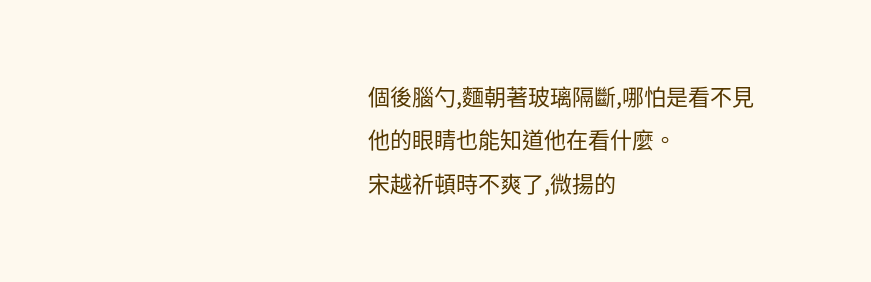個後腦勺,麵朝著玻璃隔斷,哪怕是看不見他的眼睛也能知道他在看什麼。
宋越祈頓時不爽了,微揚的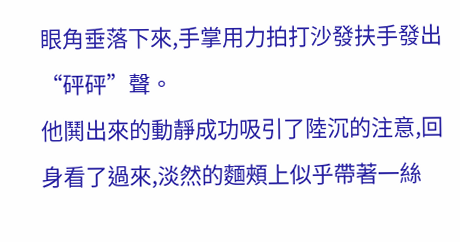眼角垂落下來,手掌用力拍打沙發扶手發出“砰砰”聲。
他鬨出來的動靜成功吸引了陸沉的注意,回身看了過來,淡然的麵頰上似乎帶著一絲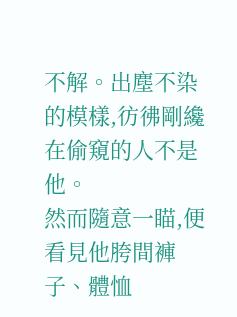不解。出塵不染的模樣,彷彿剛纔在偷窺的人不是他。
然而隨意一瞄,便看見他胯間褲子、體恤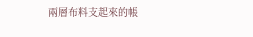兩層布料支起來的帳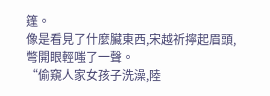篷。
像是看見了什麼臟東西,宋越祈擰起眉頭,彆開眼輕嗤了一聲。
“偷窺人家女孩子洗澡,陸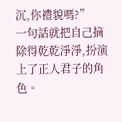沉,你禮貌嗎?”
一句話就把自己摘除得乾乾淨淨,扮演上了正人君子的角色。